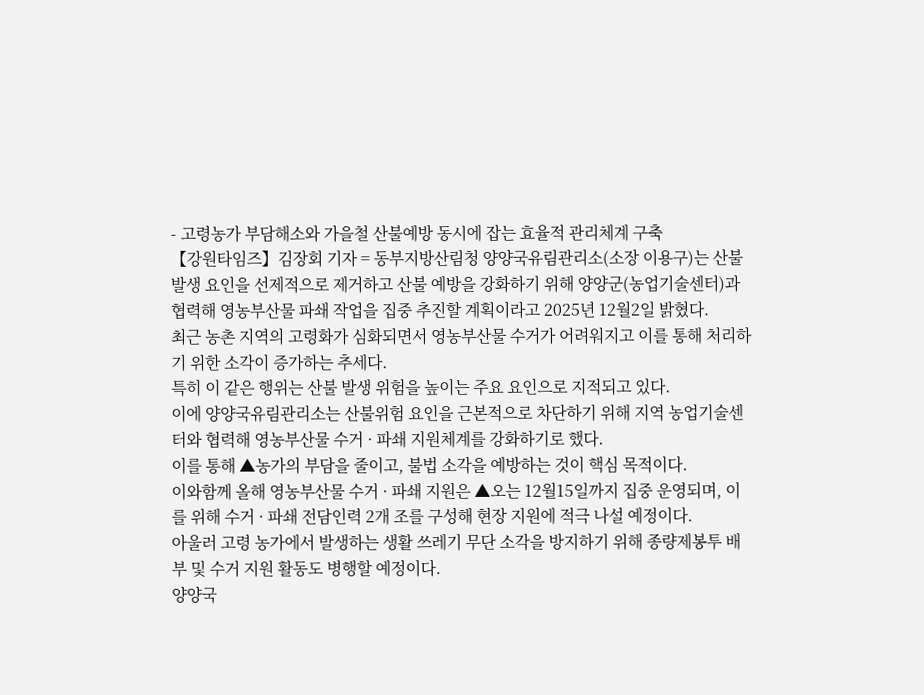- 고령농가 부담해소와 가을철 산불예방 동시에 잡는 효율적 관리체계 구축
【강원타임즈】김장회 기자 = 동부지방산림청 양양국유림관리소(소장 이용구)는 산불 발생 요인을 선제적으로 제거하고 산불 예방을 강화하기 위해 양양군(농업기술센터)과 협력해 영농부산물 파쇄 작업을 집중 추진할 계획이라고 2025년 12월2일 밝혔다.
최근 농촌 지역의 고령화가 심화되면서 영농부산물 수거가 어려워지고 이를 통해 처리하기 위한 소각이 증가하는 추세다.
특히 이 같은 행위는 산불 발생 위험을 높이는 주요 요인으로 지적되고 있다.
이에 양양국유림관리소는 산불위험 요인을 근본적으로 차단하기 위해 지역 농업기술센터와 협력해 영농부산물 수거 · 파쇄 지원체계를 강화하기로 했다.
이를 통해 ▲농가의 부담을 줄이고, 불법 소각을 예방하는 것이 핵심 목적이다.
이와함께 올해 영농부산물 수거 · 파쇄 지원은 ▲오는 12월15일까지 집중 운영되며, 이를 위해 수거 · 파쇄 전담인력 2개 조를 구성해 현장 지원에 적극 나설 예정이다.
아울러 고령 농가에서 발생하는 생활 쓰레기 무단 소각을 방지하기 위해 종량제봉투 배부 및 수거 지원 활동도 병행할 예정이다.
양양국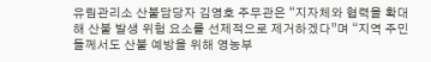유림관리소 산불담당자 김영호 주무관은 “지자체와 협력을 확대해 산불 발생 위험 요소를 선제적으로 제거하겠다”며 “지역 주민들께서도 산불 예방을 위해 영농부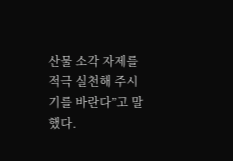산물 소각 자제를 적극 실천해 주시기를 바란다”고 말했다.